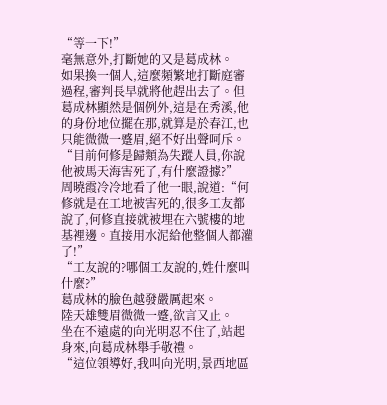“等一下!”
毫無意外,打斷她的又是葛成林。
如果換一個人,這麼頻繁地打斷庭審過程,審判長早就將他趕出去了。但葛成林顯然是個例外,這是在秀溪,他的身份地位擺在那,就算是於春江,也只能微微一蹙眉,絕不好出聲呵斥。
“目前何修是歸類為失蹤人員,你說他被馬天海害死了,有什麼證據?”
周曉霞冷冷地看了他一眼,說道:“何修就是在工地被害死的,很多工友都說了,何修直接就被埋在六號樓的地基裡邊。直接用水泥給他整個人都灌了!”
“工友說的?哪個工友說的,姓什麼叫什麼?”
葛成林的臉色越發嚴厲起來。
陸天雄雙眉微微一蹙,欲言又止。
坐在不遠處的向光明忍不住了,站起身來,向葛成林舉手敬禮。
“這位領導好,我叫向光明,景西地區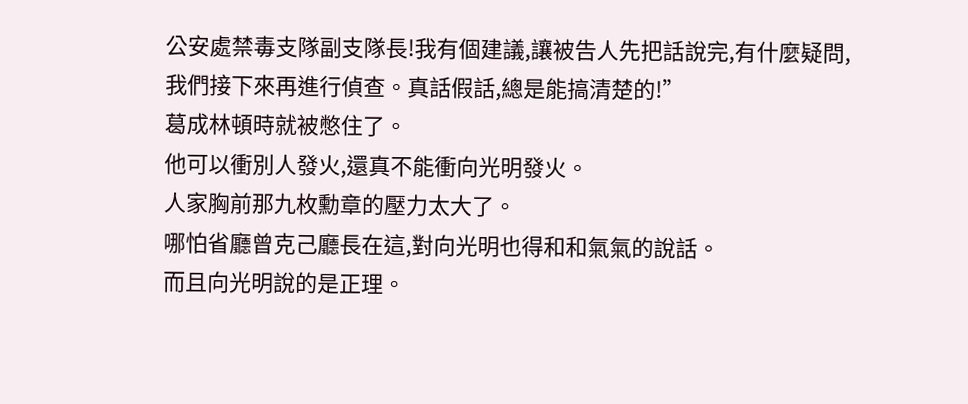公安處禁毒支隊副支隊長!我有個建議,讓被告人先把話說完,有什麼疑問,我們接下來再進行偵查。真話假話,總是能搞清楚的!”
葛成林頓時就被憋住了。
他可以衝別人發火,還真不能衝向光明發火。
人家胸前那九枚勳章的壓力太大了。
哪怕省廳曾克己廳長在這,對向光明也得和和氣氣的說話。
而且向光明說的是正理。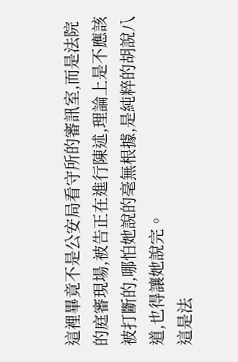這裡畢竟不是公安局看守所的審訊室,而是法院的庭審現場,被告正在進行陳述,理論上是不應該被打斷的,哪怕她說的毫無根據,是純粹的胡說八道,也得讓她說完。
這是法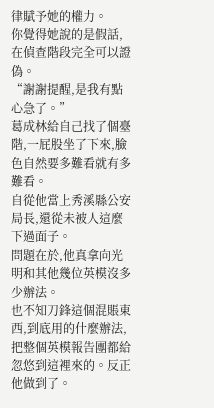律賦予她的權力。
你覺得她說的是假話,在偵查階段完全可以證偽。
“謝謝提醒,是我有點心急了。”
葛成林給自己找了個臺階,一屁股坐了下來,臉色自然要多難看就有多難看。
自從他當上秀溪縣公安局長,還從未被人這麼下過面子。
問題在於,他真拿向光明和其他幾位英模沒多少辦法。
也不知刀鋒這個混賬東西,到底用的什麼辦法,把整個英模報告團都給忽悠到這裡來的。反正他做到了。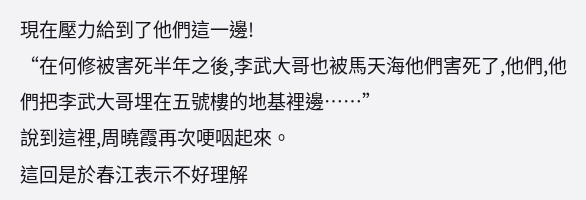現在壓力給到了他們這一邊!
“在何修被害死半年之後,李武大哥也被馬天海他們害死了,他們,他們把李武大哥埋在五號樓的地基裡邊……”
說到這裡,周曉霞再次哽咽起來。
這回是於春江表示不好理解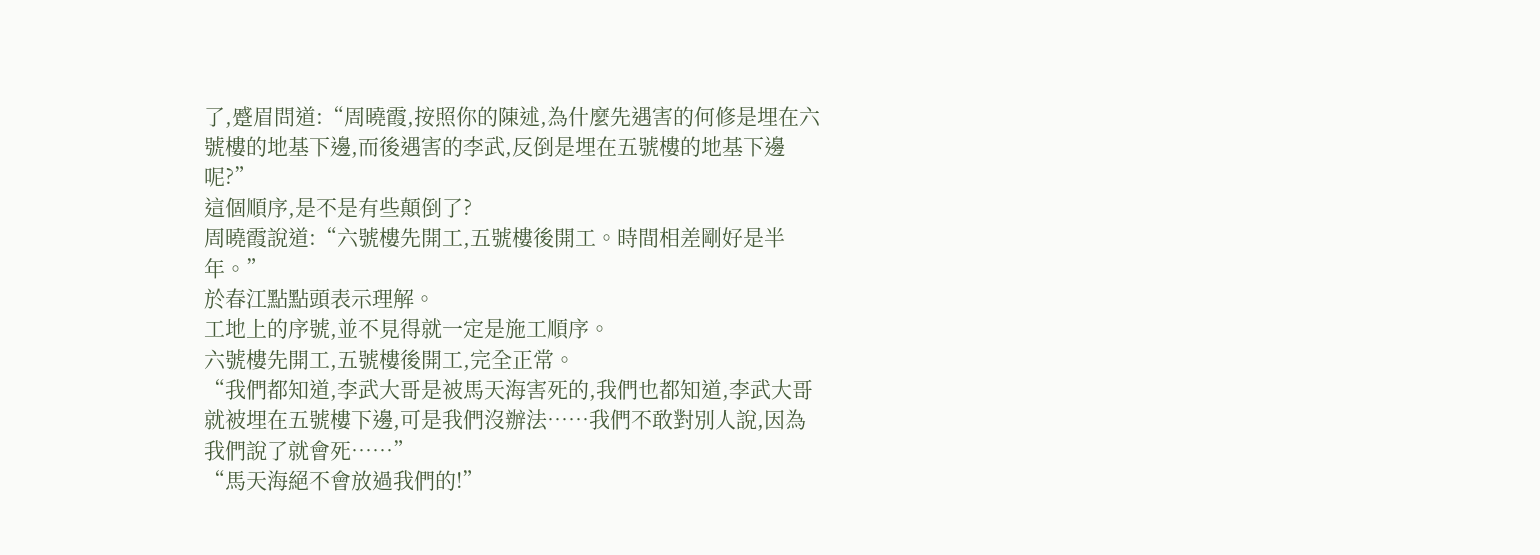了,蹙眉問道:“周曉霞,按照你的陳述,為什麼先遇害的何修是埋在六號樓的地基下邊,而後遇害的李武,反倒是埋在五號樓的地基下邊呢?”
這個順序,是不是有些顛倒了?
周曉霞說道:“六號樓先開工,五號樓後開工。時間相差剛好是半年。”
於春江點點頭表示理解。
工地上的序號,並不見得就一定是施工順序。
六號樓先開工,五號樓後開工,完全正常。
“我們都知道,李武大哥是被馬天海害死的,我們也都知道,李武大哥就被埋在五號樓下邊,可是我們沒辦法……我們不敢對別人說,因為我們說了就會死……”
“馬天海絕不會放過我們的!”